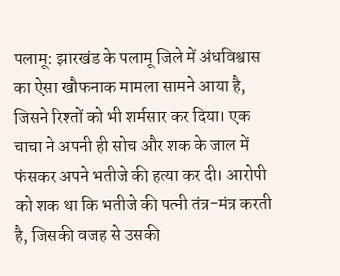पलामू: झारखंड के पलामू जिले में अंधविश्वास का ऐसा खौफनाक मामला सामने आया है, जिसने रिश्तों को भी शर्मसार कर दिया। एक चाचा ने अपनी ही सोच और शक के जाल में फंसकर अपने भतीजे की हत्या कर दी। आरोपी को शक था कि भतीजे की पत्नी तंत्र-मंत्र करती है, जिसकी वजह से उसकी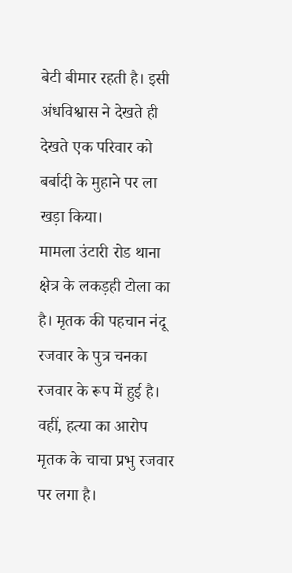बेटी बीमार रहती है। इसी अंधविश्वास ने देखते ही देखते एक परिवार को बर्बादी के मुहाने पर ला खड़ा किया।
मामला उंटारी रोड थाना क्षेत्र के लकड़ही टोला का है। मृतक की पहचान नंदू रजवार के पुत्र चनका रजवार के रूप में हुई है। वहीं, हत्या का आरोप मृतक के चाचा प्रभु रजवार पर लगा है।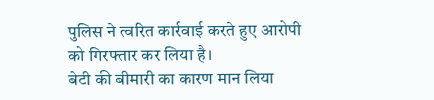पुलिस ने त्वरित कार्रवाई करते हुए आरोपी को गिरफ्तार कर लिया है।
बेटी की बीमारी का कारण मान लिया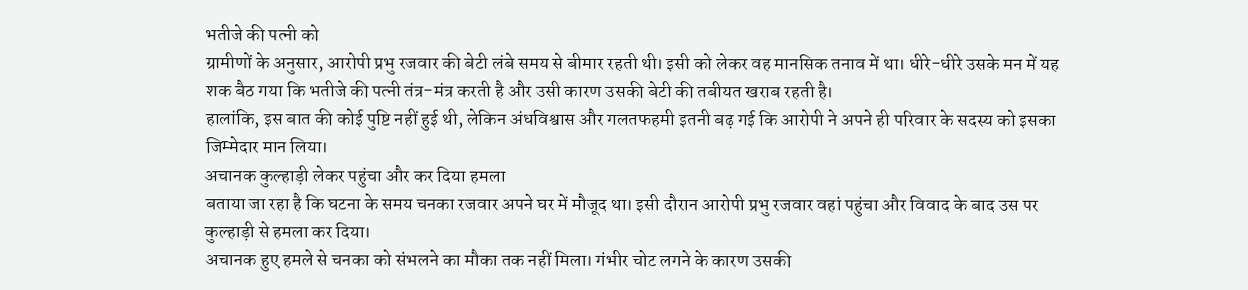भतीजे की पत्नी को
ग्रामीणों के अनुसार, आरोपी प्रभु रजवार की बेटी लंबे समय से बीमार रहती थी। इसी को लेकर वह मानसिक तनाव में था। धीरे-धीरे उसके मन में यह शक बैठ गया कि भतीजे की पत्नी तंत्र-मंत्र करती है और उसी कारण उसकी बेटी की तबीयत खराब रहती है।
हालांकि, इस बात की कोई पुष्टि नहीं हुई थी, लेकिन अंधविश्वास और गलतफहमी इतनी बढ़ गई कि आरोपी ने अपने ही परिवार के सदस्य को इसका जिम्मेदार मान लिया।
अचानक कुल्हाड़ी लेकर पहुंचा और कर दिया हमला
बताया जा रहा है कि घटना के समय चनका रजवार अपने घर में मौजूद था। इसी दौरान आरोपी प्रभु रजवार वहां पहुंचा और विवाद के बाद उस पर कुल्हाड़ी से हमला कर दिया।
अचानक हुए हमले से चनका को संभलने का मौका तक नहीं मिला। गंभीर चोट लगने के कारण उसकी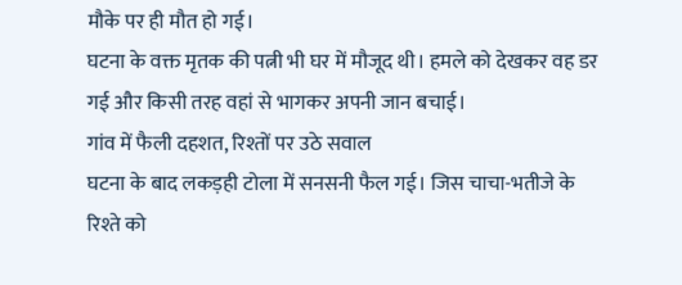मौके पर ही मौत हो गई।
घटना के वक्त मृतक की पत्नी भी घर में मौजूद थी। हमले को देखकर वह डर गई और किसी तरह वहां से भागकर अपनी जान बचाई।
गांव में फैली दहशत, रिश्तों पर उठे सवाल
घटना के बाद लकड़ही टोला में सनसनी फैल गई। जिस चाचा-भतीजे के रिश्ते को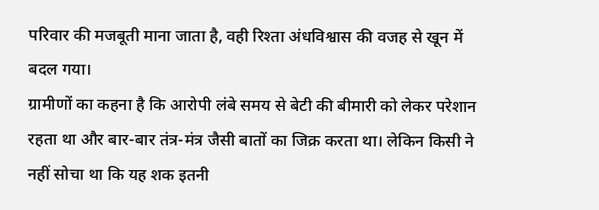परिवार की मजबूती माना जाता है, वही रिश्ता अंधविश्वास की वजह से खून में बदल गया।
ग्रामीणों का कहना है कि आरोपी लंबे समय से बेटी की बीमारी को लेकर परेशान रहता था और बार-बार तंत्र-मंत्र जैसी बातों का जिक्र करता था। लेकिन किसी ने नहीं सोचा था कि यह शक इतनी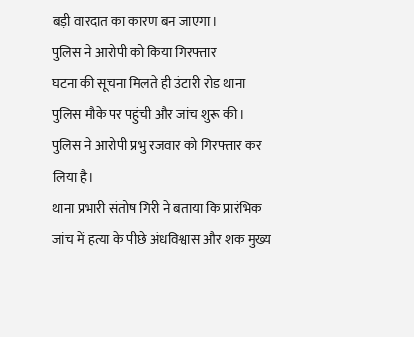बड़ी वारदात का कारण बन जाएगा।
पुलिस ने आरोपी को किया गिरफ्तार
घटना की सूचना मिलते ही उंटारी रोड थाना पुलिस मौके पर पहुंची और जांच शुरू की। पुलिस ने आरोपी प्रभु रजवार को गिरफ्तार कर लिया है।
थाना प्रभारी संतोष गिरी ने बताया कि प्रारंभिक जांच में हत्या के पीछे अंधविश्वास और शक मुख्य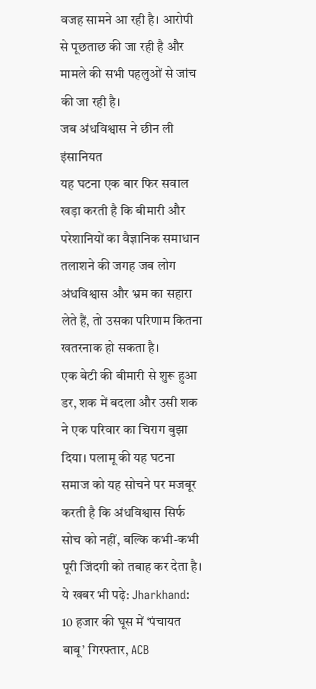वजह सामने आ रही है। आरोपी से पूछताछ की जा रही है और मामले की सभी पहलुओं से जांच की जा रही है।
जब अंधविश्वास ने छीन ली इंसानियत
यह घटना एक बार फिर सवाल खड़ा करती है कि बीमारी और परेशानियों का वैज्ञानिक समाधान तलाशने की जगह जब लोग अंधविश्वास और भ्रम का सहारा लेते हैं, तो उसका परिणाम कितना खतरनाक हो सकता है।
एक बेटी की बीमारी से शुरू हुआ डर, शक में बदला और उसी शक ने एक परिवार का चिराग बुझा दिया। पलामू की यह घटना समाज को यह सोचने पर मजबूर करती है कि अंधविश्वास सिर्फ सोच को नहीं, बल्कि कभी-कभी पूरी जिंदगी को तबाह कर देता है।
ये खबर भी पढ़े: Jharkhand: 10 हजार की घूस में ‘पंचायत बाबू’ गिरफ्तार, ACB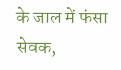के जाल में फंसा सेवक,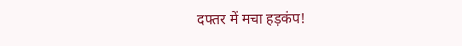दफ्तर में मचा हड़कंप!